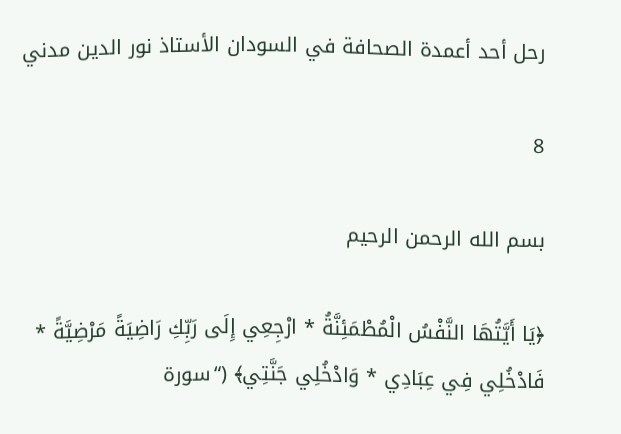رحل أحد أعمدة الصحافة في السودان الأستاذ نور الدين مدني

8

بسم الله الرحمن الرحيم

﴿يَا أَيَّتُهَا النَّفْسُ الْمُطْمَئِنَّةُ * ارْجِعِي إِلَى رَبِّكِ رَاضِيَةً مَرْضِيَّةً * فَادْخُلِي فِي عِبَادِي * وَادْخُلِي جَنَّتِي﴾ (“سورة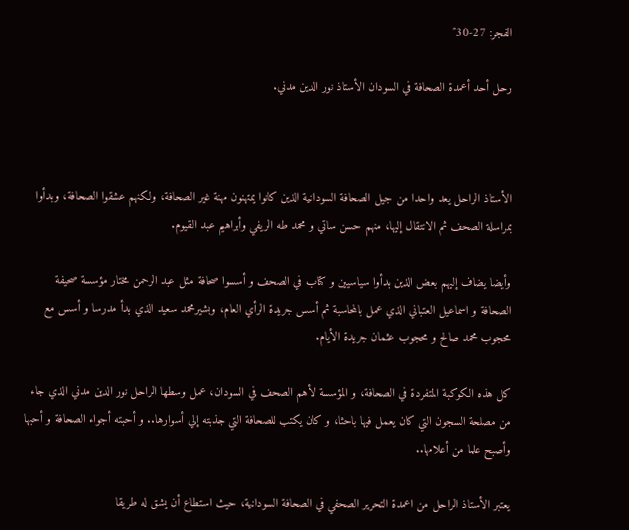الفجر: 27-30″

رحل أحد أعمدة الصحافة في السودان الأستاذ نور الدين مدني.



الأستاذ الراحل يعد واحدا من جيل الصحافة السودانية الذين كانوا يمتهنون مهنة غير الصحافة، ولكنهم عشقوا الصحافة، وبدأوا بمراسلة الصحف ثم الانتقال إليها، منهم حسن ساتي و محمد طه الريفي وأبراهيم عبد القيوم.

وأيضا يضاف إليهم بعض الذين بدأوا سياسيين و كتاب في الصحف و أسسوا صحافة مثل عبد الرحمن مختار مؤسسة صحيفة الصحافة و اسماعيل العتباني الذي عمل بالمحاسبة ثم أسس جريدة الرأي العام، وبشيرمحمد سعيد الذي بدأ مدرسا و أسس مع محجوب محمد صالح و محجوب عثمان جريدة الأيام.

كل هذه الكوكبة المتفردة في الصحافة، و المؤسسة لأهم الصحف في السودان، عمل وسطها الراحل نور الدين مدني الذي جاء من مصلحة السجون التي كان يعمل فيها باحثا، و كان يكتب للصحافة التي جذبته إلي أسوارها.. و أحبته أجواء الصحافة و أحبها وأصبح علما من أعلامها..

يعتبر الأستاذ الراحل من اعمدة التحرير الصحفي في الصحافة السودانية، حيث استطاع أن يشق له طريقا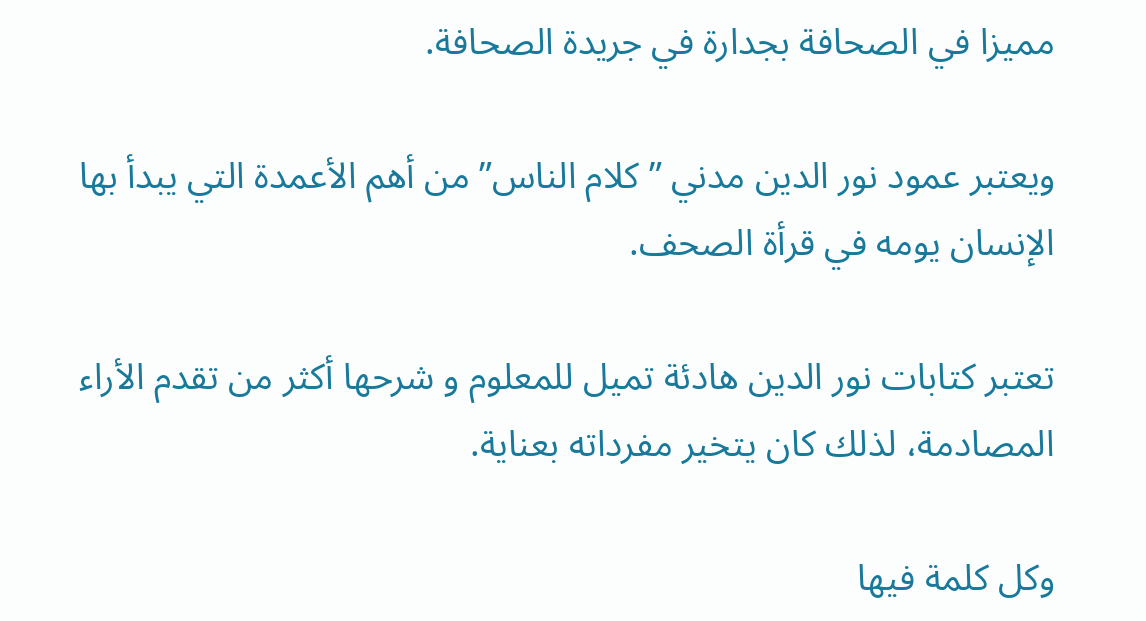مميزا في الصحافة بجدارة في جريدة الصحافة.

ويعتبر عمود نور الدين مدني ” كلام الناس” من أهم الأعمدة التي يبدأ بها الإنسان يومه في قرأة الصحف.

تعتبر كتابات نور الدين هادئة تميل للمعلوم و شرحها أكثر من تقدم الأراء المصادمة، لذلك كان يتخير مفرداته بعناية.

وكل كلمة فيها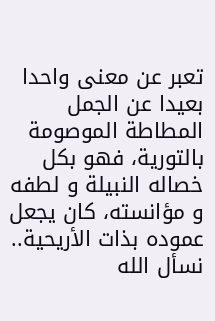تعبر عن معنى واحدا بعيدا عن الجمل المطاطة الموصومة بالتورية، فهو بكل خصاله النبيلة و لطفه و مؤانسته، كان يجعل عموده بذات الأريحية.. نسأل الله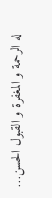له الرحمة و المغفرة و القبول الحسن…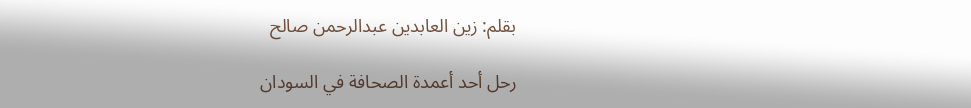بقلم: زين العابدين عبدالرحمن صالح

رحل أحد أعمدة الصحافة في السودان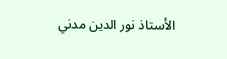الأستاذ نور الدين مدني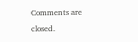Comments are closed.